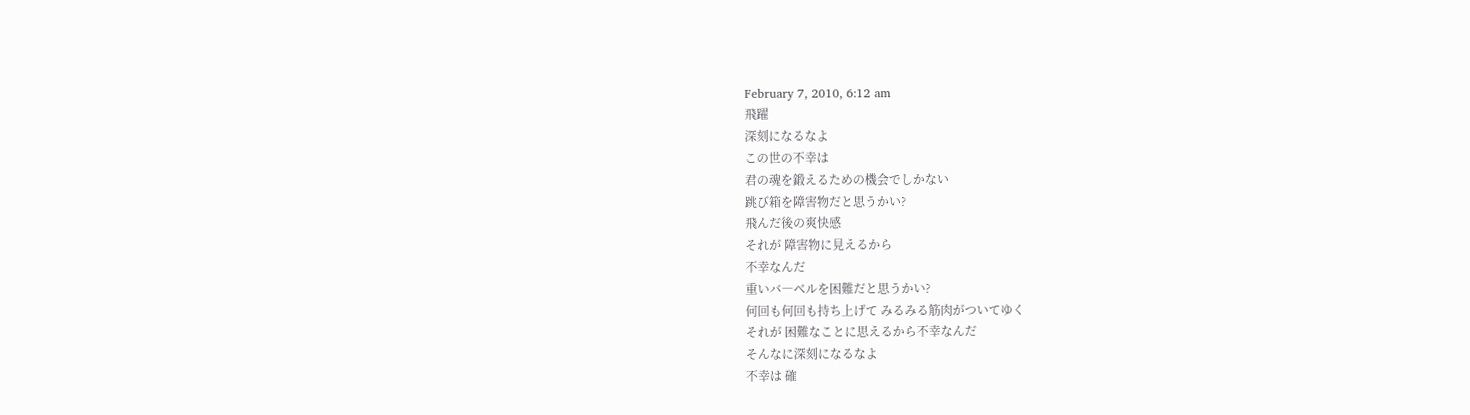February 7, 2010, 6:12 am
飛躍
深刻になるなよ
この世の不幸は
君の魂を鍛えるための機会でしかない
跳び箱を障害物だと思うかい?
飛んだ後の爽快感
それが 障害物に見えるから
不幸なんだ
重いバ―ベルを困難だと思うかい?
何回も何回も持ち上げて みるみる筋肉がついてゆく
それが 困難なことに思えるから不幸なんだ
そんなに深刻になるなよ
不幸は 確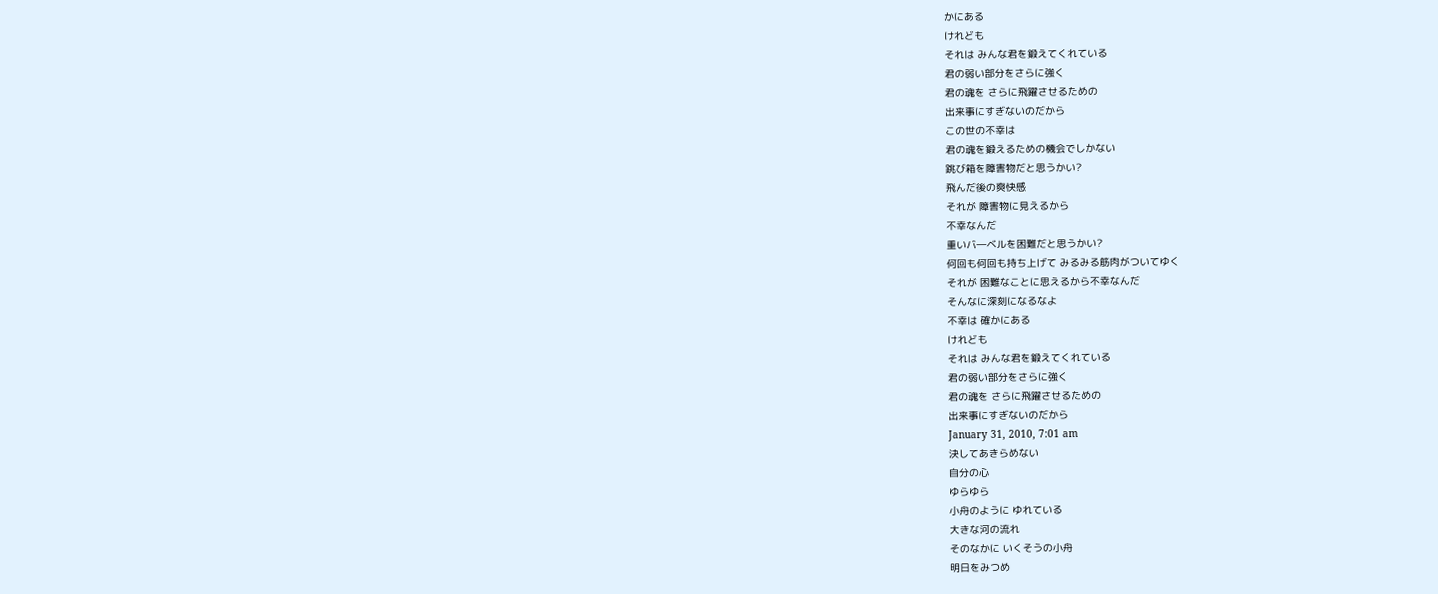かにある
けれども
それは みんな君を鍛えてくれている
君の弱い部分をさらに強く
君の魂を さらに飛躍させるための
出来事にすぎないのだから
この世の不幸は
君の魂を鍛えるための機会でしかない
跳び箱を障害物だと思うかい?
飛んだ後の爽快感
それが 障害物に見えるから
不幸なんだ
重いバ―ベルを困難だと思うかい?
何回も何回も持ち上げて みるみる筋肉がついてゆく
それが 困難なことに思えるから不幸なんだ
そんなに深刻になるなよ
不幸は 確かにある
けれども
それは みんな君を鍛えてくれている
君の弱い部分をさらに強く
君の魂を さらに飛躍させるための
出来事にすぎないのだから
January 31, 2010, 7:01 am
決してあきらめない
自分の心
ゆらゆら
小舟のように ゆれている
大きな河の流れ
そのなかに いくそうの小舟
明日をみつめ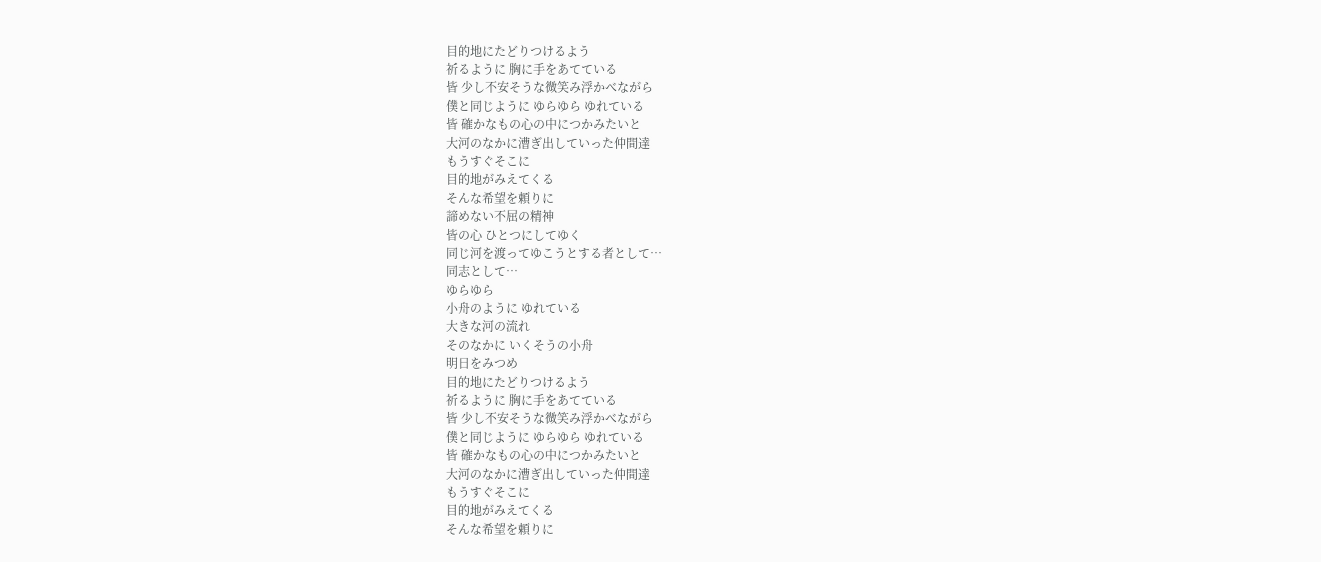目的地にたどりつけるよう
祈るように 胸に手をあてている
皆 少し不安そうな微笑み浮かべながら
僕と同じように ゆらゆら ゆれている
皆 確かなもの心の中につかみたいと
大河のなかに漕ぎ出していった仲間達
もうすぐそこに
目的地がみえてくる
そんな希望を頼りに
諦めない不屈の精神
皆の心 ひとつにしてゆく
同じ河を渡ってゆこうとする者として…
同志として…
ゆらゆら
小舟のように ゆれている
大きな河の流れ
そのなかに いくそうの小舟
明日をみつめ
目的地にたどりつけるよう
祈るように 胸に手をあてている
皆 少し不安そうな微笑み浮かべながら
僕と同じように ゆらゆら ゆれている
皆 確かなもの心の中につかみたいと
大河のなかに漕ぎ出していった仲間達
もうすぐそこに
目的地がみえてくる
そんな希望を頼りに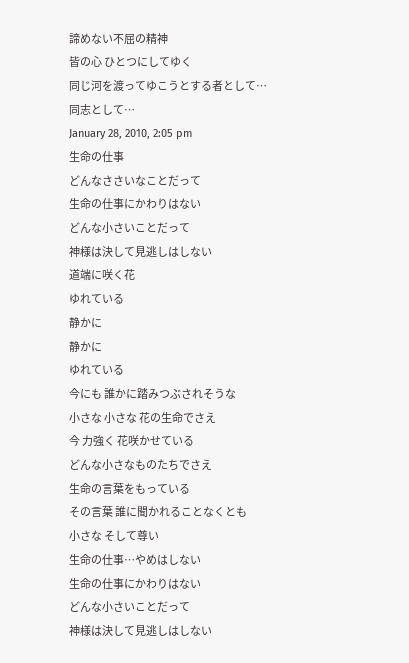諦めない不屈の精神
皆の心 ひとつにしてゆく
同じ河を渡ってゆこうとする者として…
同志として…
January 28, 2010, 2:05 pm
生命の仕事
どんなささいなことだって
生命の仕事にかわりはない
どんな小さいことだって
神様は決して見逃しはしない
道端に咲く花
ゆれている
静かに
静かに
ゆれている
今にも 誰かに踏みつぶされそうな
小さな 小さな 花の生命でさえ
今 力強く 花咲かせている
どんな小さなものたちでさえ
生命の言葉をもっている
その言葉 誰に聞かれることなくとも
小さな そして尊い
生命の仕事…やめはしない
生命の仕事にかわりはない
どんな小さいことだって
神様は決して見逃しはしない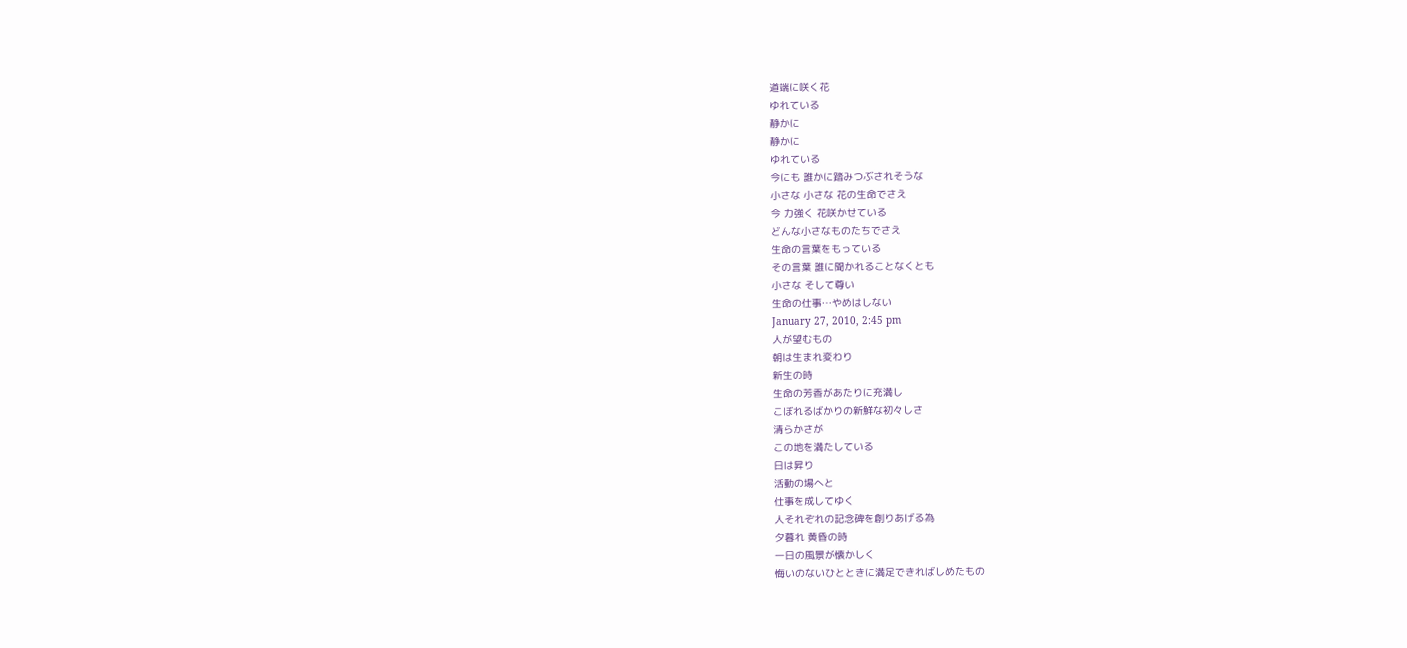道端に咲く花
ゆれている
静かに
静かに
ゆれている
今にも 誰かに踏みつぶされそうな
小さな 小さな 花の生命でさえ
今 力強く 花咲かせている
どんな小さなものたちでさえ
生命の言葉をもっている
その言葉 誰に聞かれることなくとも
小さな そして尊い
生命の仕事…やめはしない
January 27, 2010, 2:45 pm
人が望むもの
朝は生まれ変わり
新生の時
生命の芳香があたりに充満し
こぼれるばかりの新鮮な初々しさ
清らかさが
この地を満たしている
日は昇り
活動の場へと
仕事を成してゆく
人それぞれの記念碑を創りあげる為
夕暮れ 黄昏の時
一日の風景が懐かしく
悔いのないひとときに満足できればしめたもの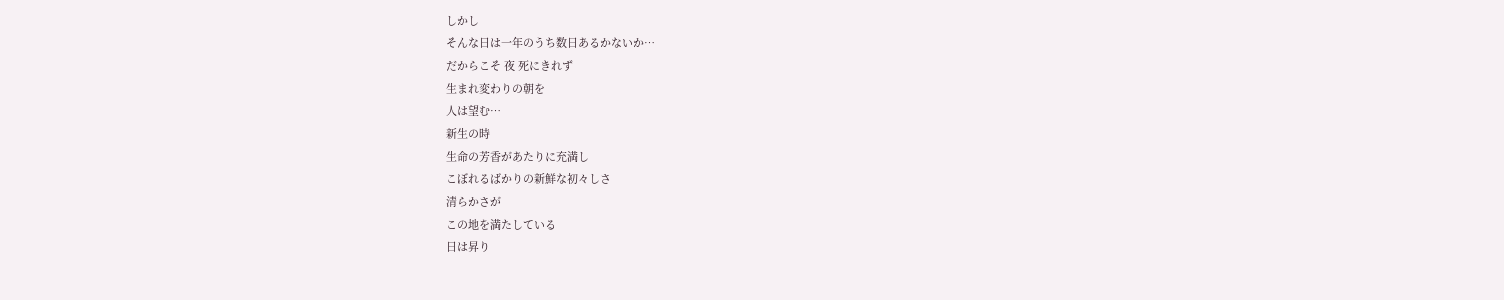しかし
そんな日は一年のうち数日あるかないか…
だからこそ 夜 死にきれず
生まれ変わりの朝を
人は望む…
新生の時
生命の芳香があたりに充満し
こぼれるばかりの新鮮な初々しさ
清らかさが
この地を満たしている
日は昇り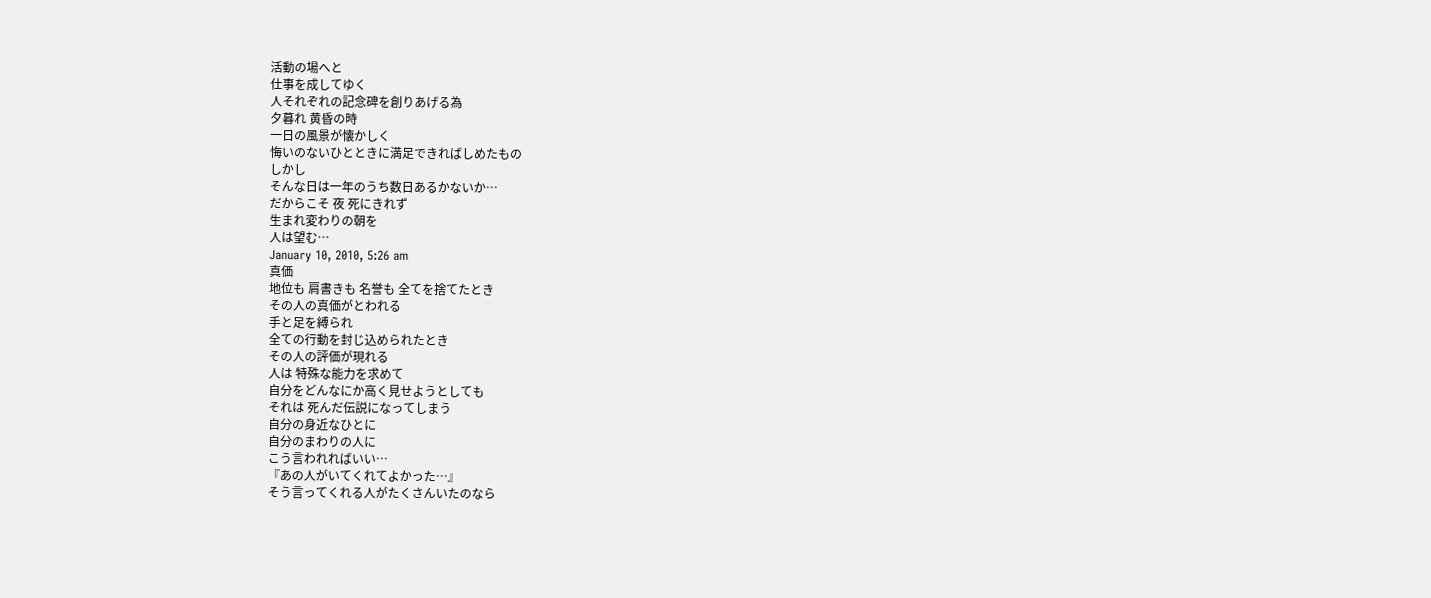活動の場へと
仕事を成してゆく
人それぞれの記念碑を創りあげる為
夕暮れ 黄昏の時
一日の風景が懐かしく
悔いのないひとときに満足できればしめたもの
しかし
そんな日は一年のうち数日あるかないか…
だからこそ 夜 死にきれず
生まれ変わりの朝を
人は望む…
January 10, 2010, 5:26 am
真価
地位も 肩書きも 名誉も 全てを捨てたとき
その人の真価がとわれる
手と足を縛られ
全ての行動を封じ込められたとき
その人の評価が現れる
人は 特殊な能力を求めて
自分をどんなにか高く見せようとしても
それは 死んだ伝説になってしまう
自分の身近なひとに
自分のまわりの人に
こう言われればいい…
『あの人がいてくれてよかった…』
そう言ってくれる人がたくさんいたのなら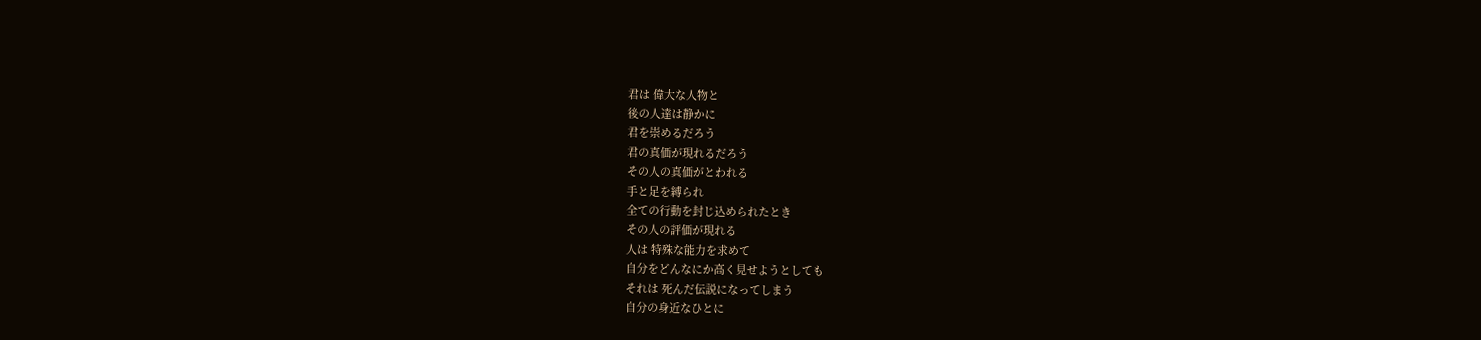君は 偉大な人物と
後の人達は静かに
君を崇めるだろう
君の真価が現れるだろう
その人の真価がとわれる
手と足を縛られ
全ての行動を封じ込められたとき
その人の評価が現れる
人は 特殊な能力を求めて
自分をどんなにか高く見せようとしても
それは 死んだ伝説になってしまう
自分の身近なひとに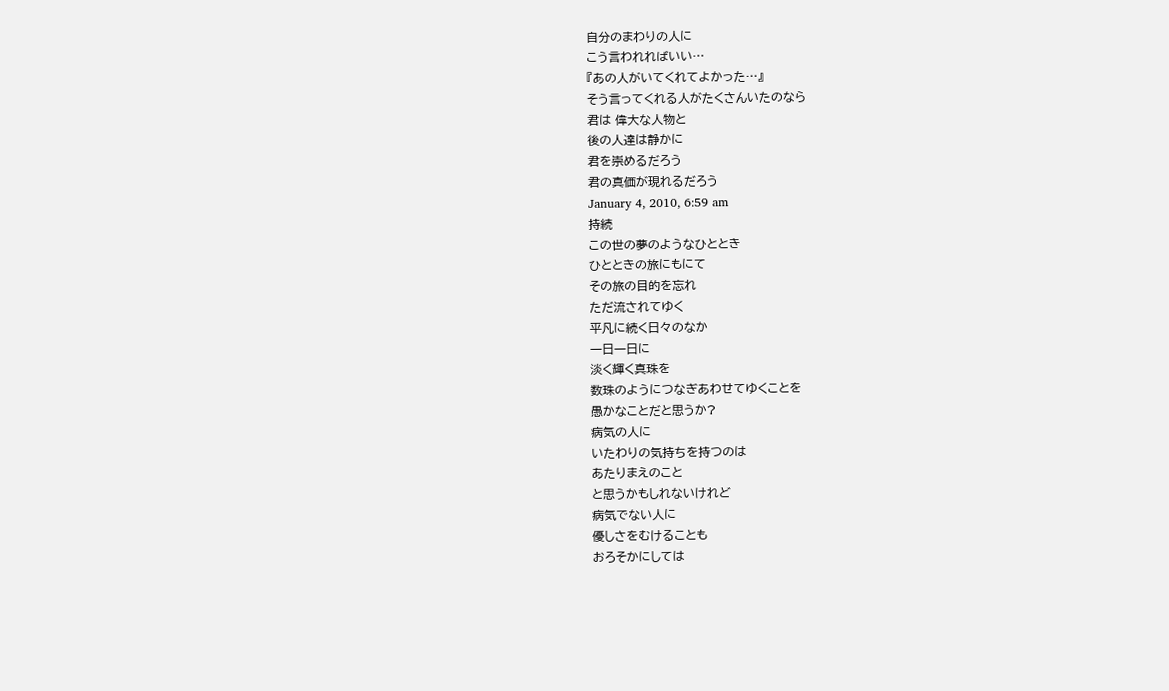自分のまわりの人に
こう言われればいい…
『あの人がいてくれてよかった…』
そう言ってくれる人がたくさんいたのなら
君は 偉大な人物と
後の人達は静かに
君を崇めるだろう
君の真価が現れるだろう
January 4, 2010, 6:59 am
持続
この世の夢のようなひととき
ひとときの旅にもにて
その旅の目的を忘れ
ただ流されてゆく
平凡に続く日々のなか
一日一日に
淡く輝く真珠を
数珠のようにつなぎあわせてゆくことを
愚かなことだと思うか?
病気の人に
いたわりの気持ちを持つのは
あたりまえのこと
と思うかもしれないけれど
病気でない人に
優しさをむけることも
おろそかにしては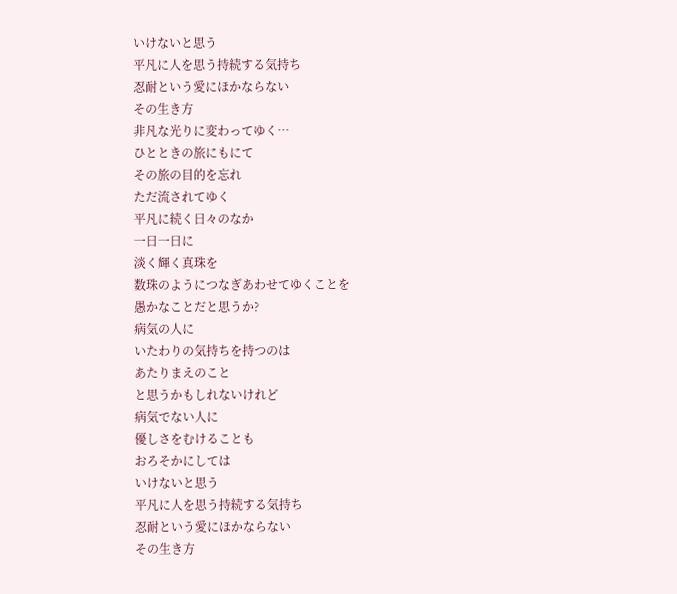いけないと思う
平凡に人を思う持続する気持ち
忍耐という愛にほかならない
その生き方
非凡な光りに変わってゆく…
ひとときの旅にもにて
その旅の目的を忘れ
ただ流されてゆく
平凡に続く日々のなか
一日一日に
淡く輝く真珠を
数珠のようにつなぎあわせてゆくことを
愚かなことだと思うか?
病気の人に
いたわりの気持ちを持つのは
あたりまえのこと
と思うかもしれないけれど
病気でない人に
優しさをむけることも
おろそかにしては
いけないと思う
平凡に人を思う持続する気持ち
忍耐という愛にほかならない
その生き方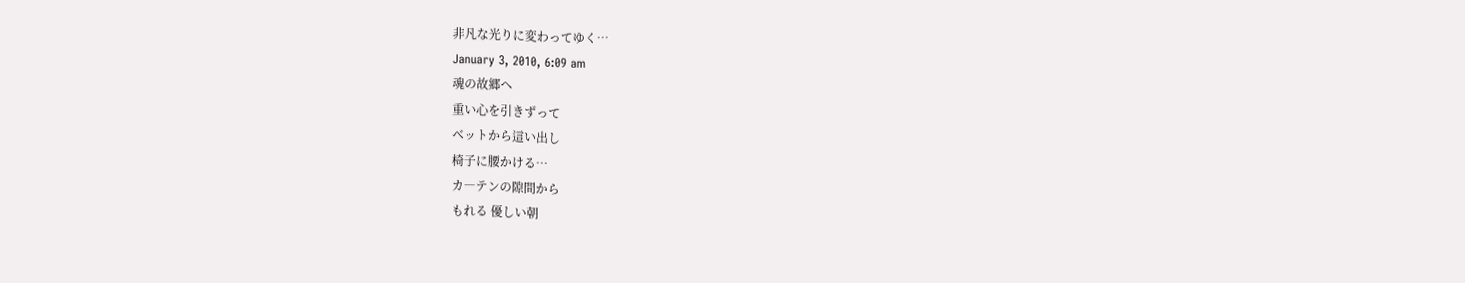非凡な光りに変わってゆく…
January 3, 2010, 6:09 am
魂の故郷へ
重い心を引きずって
ベットから這い出し
椅子に腰かける…
カ―テンの隙間から
もれる 優しい朝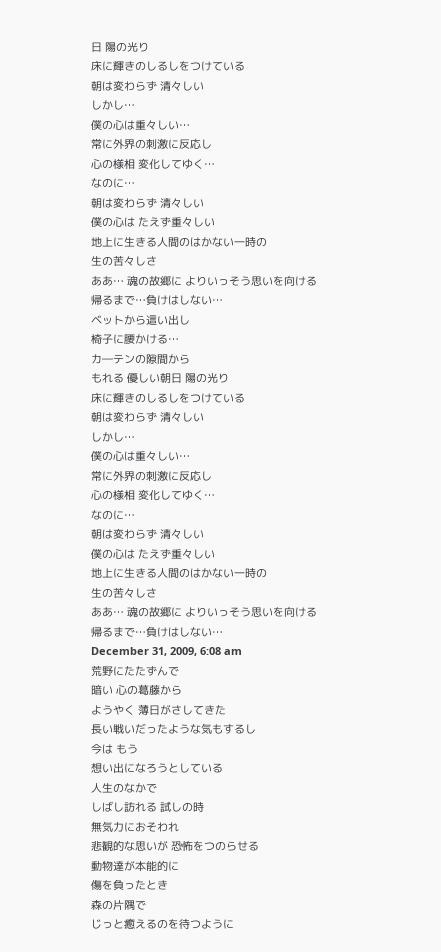日 陽の光り
床に輝きのしるしをつけている
朝は変わらず 清々しい
しかし…
僕の心は重々しい…
常に外界の刺激に反応し
心の様相 変化してゆく…
なのに…
朝は変わらず 清々しい
僕の心は たえず重々しい
地上に生きる人間のはかない一時の
生の苦々しさ
ああ… 魂の故郷に よりいっそう思いを向ける
帰るまで…負けはしない…
ベットから這い出し
椅子に腰かける…
カ―テンの隙間から
もれる 優しい朝日 陽の光り
床に輝きのしるしをつけている
朝は変わらず 清々しい
しかし…
僕の心は重々しい…
常に外界の刺激に反応し
心の様相 変化してゆく…
なのに…
朝は変わらず 清々しい
僕の心は たえず重々しい
地上に生きる人間のはかない一時の
生の苦々しさ
ああ… 魂の故郷に よりいっそう思いを向ける
帰るまで…負けはしない…
December 31, 2009, 6:08 am
荒野にたたずんで
暗い 心の葛藤から
ようやく 薄日がさしてきた
長い戦いだったような気もするし
今は もう
想い出になろうとしている
人生のなかで
しばし訪れる 試しの時
無気力におそわれ
悲観的な思いが 恐怖をつのらせる
動物達が本能的に
傷を負ったとき
森の片隅で
じっと癒えるのを待つように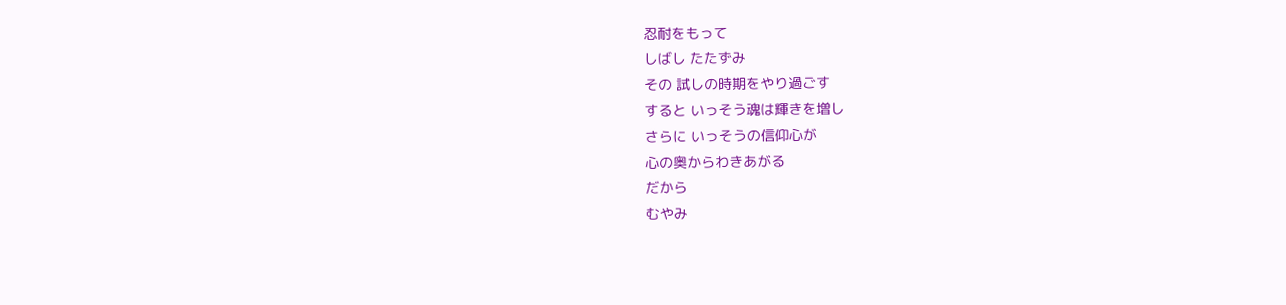忍耐をもって
しばし たたずみ
その 試しの時期をやり過ごす
すると いっそう魂は輝きを増し
さらに いっそうの信仰心が
心の奥からわきあがる
だから
むやみ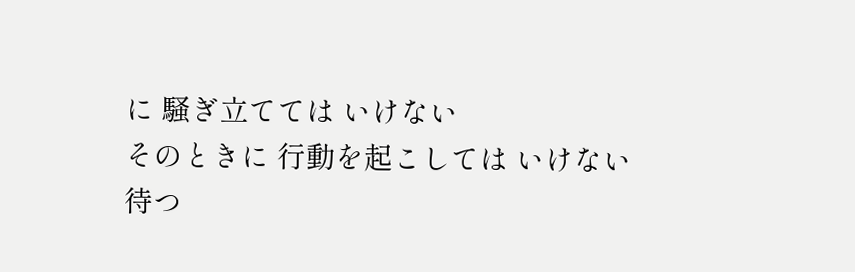に 騒ぎ立てては いけない
そのときに 行動を起こしては いけない
待つ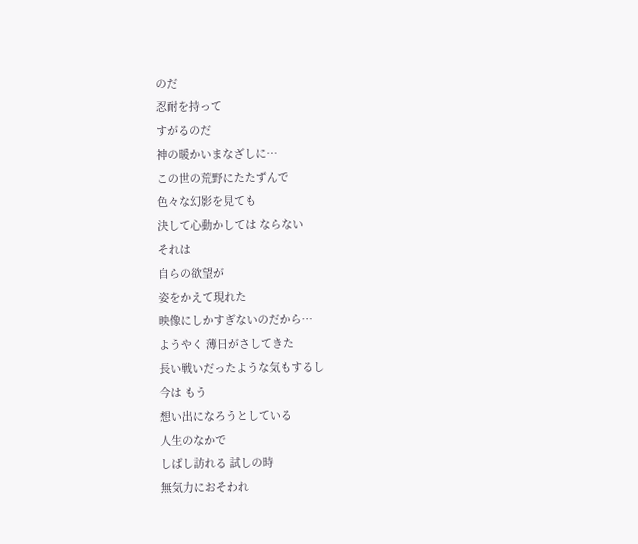のだ
忍耐を持って
すがるのだ
神の暖かいまなざしに…
この世の荒野にたたずんで
色々な幻影を見ても
決して心動かしては ならない
それは
自らの欲望が
姿をかえて現れた
映像にしかすぎないのだから…
ようやく 薄日がさしてきた
長い戦いだったような気もするし
今は もう
想い出になろうとしている
人生のなかで
しばし訪れる 試しの時
無気力におそわれ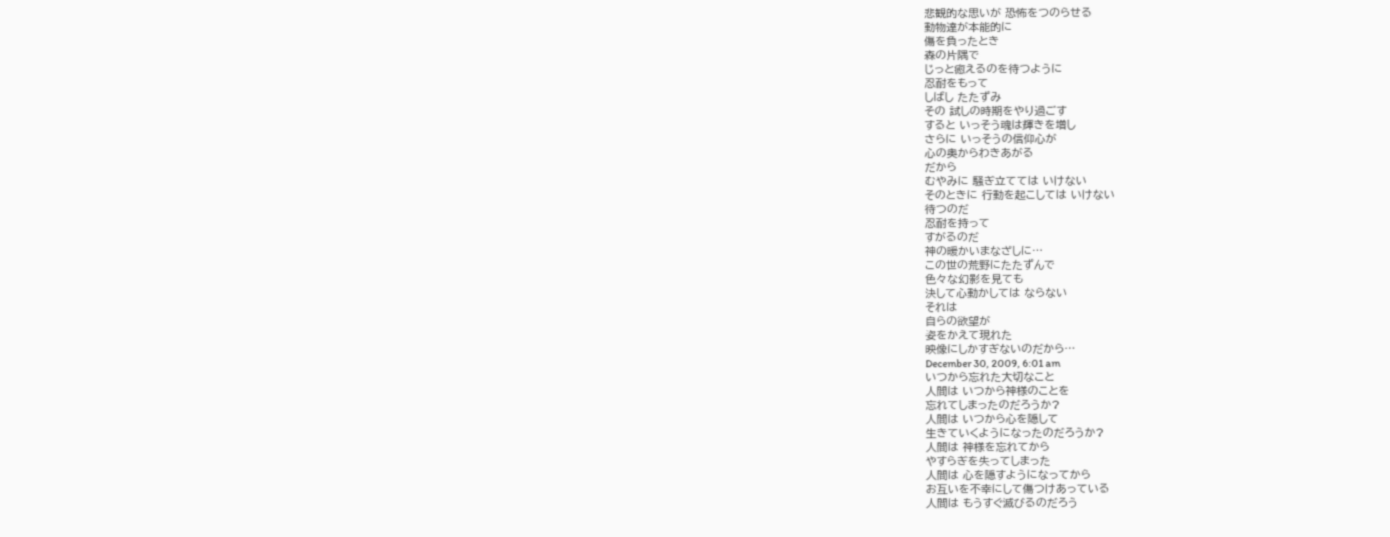悲観的な思いが 恐怖をつのらせる
動物達が本能的に
傷を負ったとき
森の片隅で
じっと癒えるのを待つように
忍耐をもって
しばし たたずみ
その 試しの時期をやり過ごす
すると いっそう魂は輝きを増し
さらに いっそうの信仰心が
心の奥からわきあがる
だから
むやみに 騒ぎ立てては いけない
そのときに 行動を起こしては いけない
待つのだ
忍耐を持って
すがるのだ
神の暖かいまなざしに…
この世の荒野にたたずんで
色々な幻影を見ても
決して心動かしては ならない
それは
自らの欲望が
姿をかえて現れた
映像にしかすぎないのだから…
December 30, 2009, 6:01 am
いつから忘れた大切なこと
人間は いつから神様のことを
忘れてしまったのだろうか?
人間は いつから心を隠して
生きていくようになったのだろうか?
人間は 神様を忘れてから
やすらぎを失ってしまった
人間は 心を隠すようになってから
お互いを不幸にして傷つけあっている
人間は もうすぐ滅びるのだろう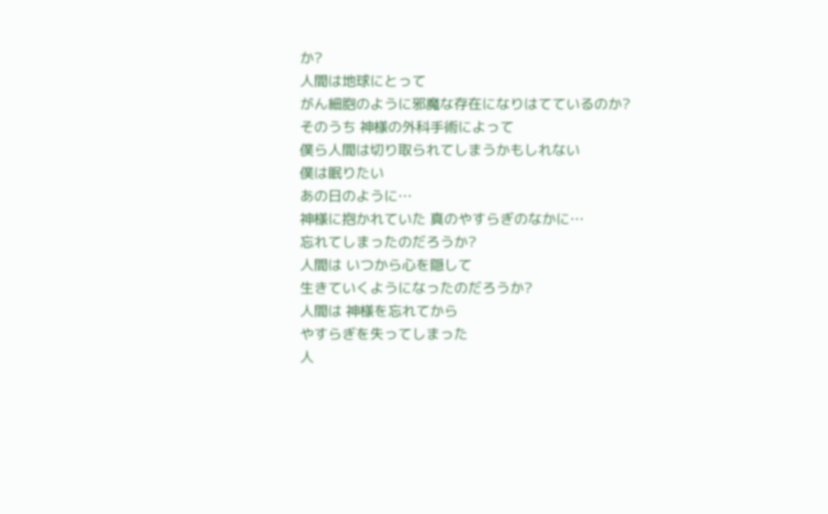か?
人間は地球にとって
がん細胞のように邪魔な存在になりはてているのか?
そのうち 神様の外科手術によって
僕ら人間は切り取られてしまうかもしれない
僕は眠りたい
あの日のように…
神様に抱かれていた 真のやすらぎのなかに…
忘れてしまったのだろうか?
人間は いつから心を隠して
生きていくようになったのだろうか?
人間は 神様を忘れてから
やすらぎを失ってしまった
人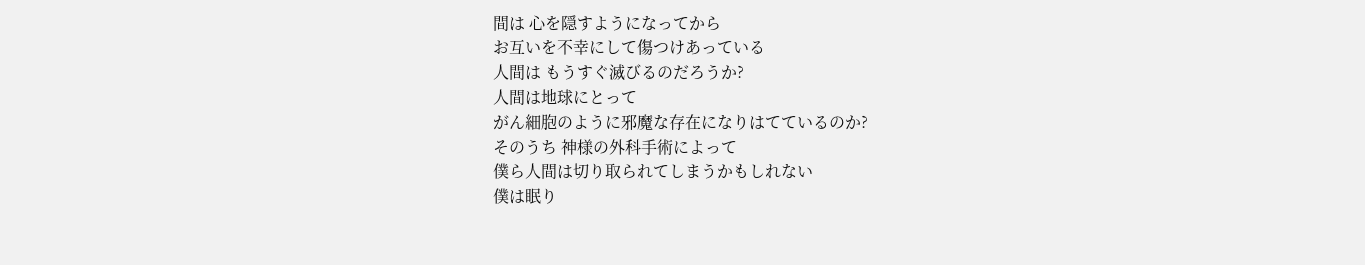間は 心を隠すようになってから
お互いを不幸にして傷つけあっている
人間は もうすぐ滅びるのだろうか?
人間は地球にとって
がん細胞のように邪魔な存在になりはてているのか?
そのうち 神様の外科手術によって
僕ら人間は切り取られてしまうかもしれない
僕は眠り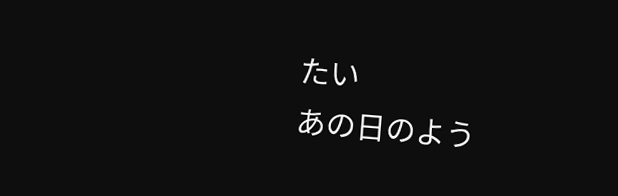たい
あの日のよう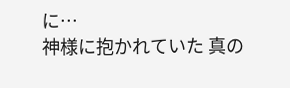に…
神様に抱かれていた 真の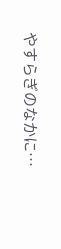やすらぎのなかに…